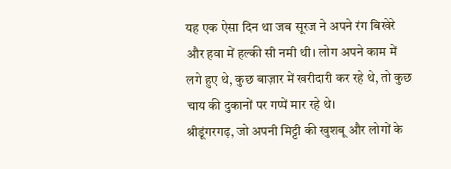यह एक ऐसा दिन था जब सूरज ने अपने रंग बिखेरे और हवा में हल्की सी नमी थी। लोग अपने काम में लगे हुए थे, कुछ बाज़ार में खरीदारी कर रहे थे, तो कुछ चाय की दुकानों पर गप्पें मार रहे थे।
श्रीडूंगरगढ़, जो अपनी मिट्टी की खुशबू और लोगों के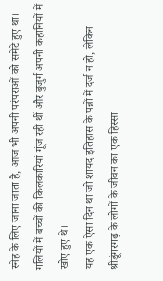स्नेह के लिए जाना जाता है, आज भी अपनी परंपराओं को समेटे हुए था। गलियों में बच्चों की किलकारियां गूंज रही थीं और बुजुर्ग अपनी कहानियों में खोए हुए थे।
यह एक ऐसा दिन था जो शायद इतिहास के पन्नों में दर्ज न हो, लेकिन श्रीडूंगरगढ़ के लोगों के जीवन का एक हिस्सा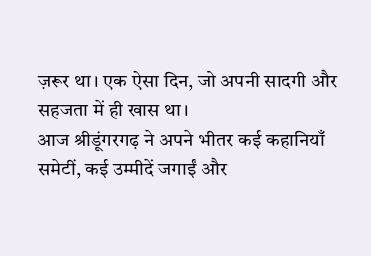ज़रूर था। एक ऐसा दिन, जो अपनी सादगी और सहजता में ही खास था।
आज श्रीडूंगरगढ़ ने अपने भीतर कई कहानियाँ समेटीं, कई उम्मीदें जगाईं और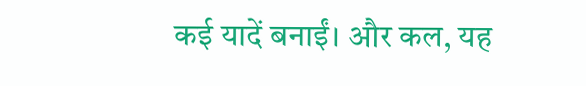कई यादें बनाईं। और कल, यह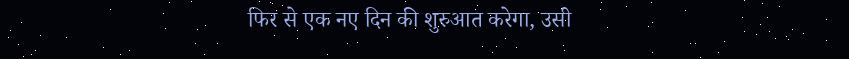फिर से एक नए दिन की शुरुआत करेगा, उसी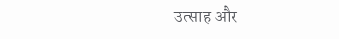उत्साह और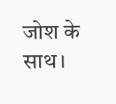जोश के साथ।